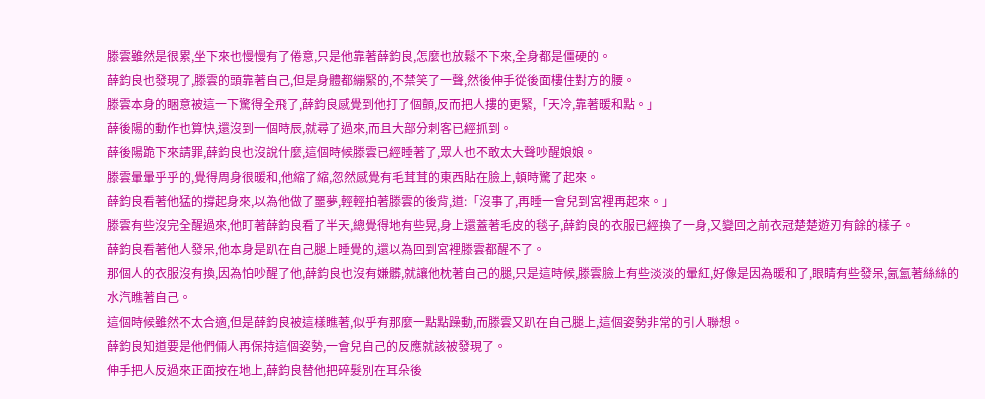滕雲雖然是很累,坐下來也慢慢有了倦意,只是他靠著薛鈞良,怎麼也放鬆不下來,全身都是僵硬的。
薛鈞良也發現了,滕雲的頭靠著自己,但是身體都繃緊的,不禁笑了一聲,然後伸手從後面樓住對方的腰。
滕雲本身的睏意被這一下驚得全飛了,薛鈞良感覺到他打了個顫,反而把人摟的更緊,「天冷,靠著暖和點。」
薛後陽的動作也算快,還沒到一個時辰,就尋了過來,而且大部分刺客已經抓到。
薛後陽跪下來請罪,薛鈞良也沒說什麼,這個時候滕雲已經睡著了,眾人也不敢太大聲吵醒娘娘。
滕雲暈暈乎乎的,覺得周身很暖和,他縮了縮,忽然感覺有毛茸茸的東西貼在臉上,頓時驚了起來。
薛鈞良看著他猛的撐起身來,以為他做了噩夢,輕輕拍著滕雲的後背,道:「沒事了,再睡一會兒到宮裡再起來。」
滕雲有些沒完全醒過來,他盯著薛鈞良看了半天,總覺得地有些晃,身上還蓋著毛皮的毯子,薛鈞良的衣服已經換了一身,又變回之前衣冠楚楚遊刃有餘的樣子。
薛鈞良看著他人發呆,他本身是趴在自己腿上睡覺的,還以為回到宮裡滕雲都醒不了。
那個人的衣服沒有換,因為怕吵醒了他,薛鈞良也沒有嫌髒,就讓他枕著自己的腿,只是這時候,滕雲臉上有些淡淡的暈紅,好像是因為暖和了,眼睛有些發呆,氤氳著絲絲的水汽瞧著自己。
這個時候雖然不太合適,但是薛鈞良被這樣瞧著,似乎有那麼一點點躁動,而滕雲又趴在自己腿上,這個姿勢非常的引人聯想。
薛鈞良知道要是他們倆人再保持這個姿勢,一會兒自己的反應就該被發現了。
伸手把人反過來正面按在地上,薛鈞良替他把碎髮別在耳朵後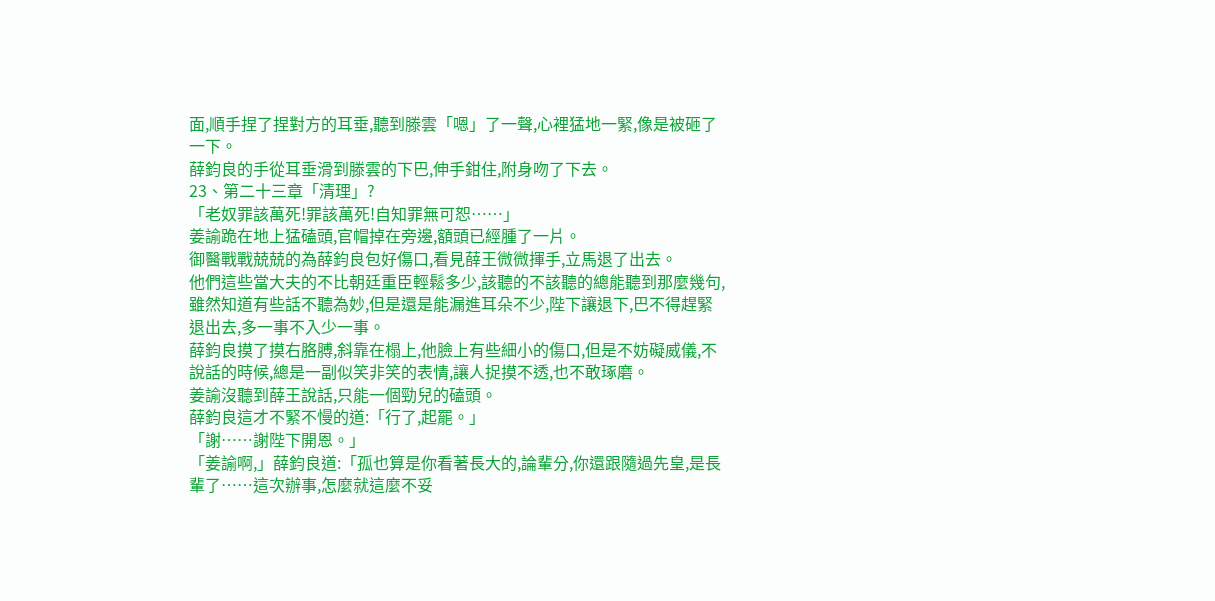面,順手捏了捏對方的耳垂,聽到滕雲「嗯」了一聲,心裡猛地一緊,像是被砸了一下。
薛鈞良的手從耳垂滑到滕雲的下巴,伸手鉗住,附身吻了下去。
23、第二十三章「清理」?
「老奴罪該萬死!罪該萬死!自知罪無可恕……」
姜諭跪在地上猛磕頭,官帽掉在旁邊,額頭已經腫了一片。
御醫戰戰兢兢的為薛鈞良包好傷口,看見薛王微微揮手,立馬退了出去。
他們這些當大夫的不比朝廷重臣輕鬆多少,該聽的不該聽的總能聽到那麼幾句,雖然知道有些話不聽為妙,但是還是能漏進耳朵不少,陛下讓退下,巴不得趕緊退出去,多一事不入少一事。
薛鈞良摸了摸右胳膊,斜靠在榻上,他臉上有些細小的傷口,但是不妨礙威儀,不說話的時候,總是一副似笑非笑的表情,讓人捉摸不透,也不敢琢磨。
姜諭沒聽到薛王說話,只能一個勁兒的磕頭。
薛鈞良這才不緊不慢的道:「行了,起罷。」
「謝……謝陛下開恩。」
「姜諭啊,」薛鈞良道:「孤也算是你看著長大的,論輩分,你還跟隨過先皇,是長輩了……這次辦事,怎麼就這麼不妥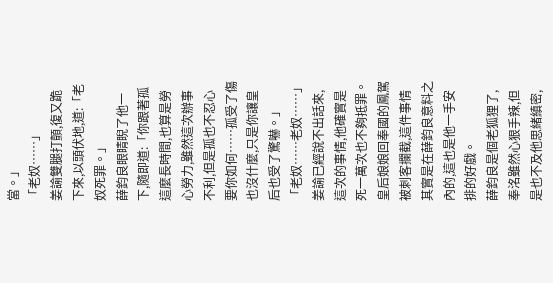當。」
「老奴……」
姜諭雙腿打顫,復又跪下來,以頭伏地,道:「老奴死罪。」
薛鈞良眼睛睨了他一下,隨即道:「你跟著孤這麼長時間,也算是勞心勞力,雖然這次辦事不利,但是孤也不忍心要你如何……孤受了傷也沒什麼,只是你讓皇后也受了驚嚇。」
「老奴……老奴……」
姜諭已經說不出話來,這次的事情,他確實是死一萬次也不夠抵罪。
皇后娘娘回奉國的鳳駕被刺客攔截,這件事情其實是在薛鈞良意料之內的,這也是他一手安排的好戲。
薛鈞良是個老狐狸了,奉洺雖然心狠手辣,但是也不及他思緒縝密,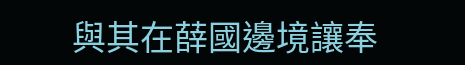與其在薛國邊境讓奉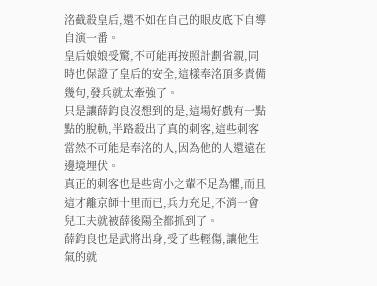洺截殺皇后,還不如在自己的眼皮底下自導自演一番。
皇后娘娘受驚,不可能再按照計劃省親,同時也保證了皇后的安全,這樣奉洺頂多責備幾句,發兵就太牽強了。
只是讓薛鈞良沒想到的是,這場好戲有一點點的脫軌,半路殺出了真的刺客,這些刺客當然不可能是奉洺的人,因為他的人還遠在邊境埋伏。
真正的刺客也是些宵小之輩不足為懼,而且這才離京師十里而已,兵力充足,不消一會兒工夫就被薛後陽全都抓到了。
薛鈞良也是武將出身,受了些輕傷,讓他生氣的就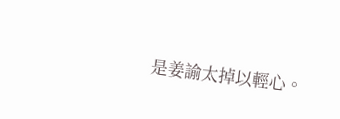是姜諭太掉以輕心。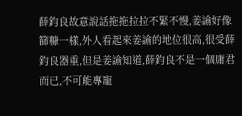薛鈞良故意說話拖拖拉拉不緊不慢,姜諭好像篩糠一樣,外人看起來姜諭的地位很高,很受薛鈞良器重,但是姜諭知道,薛鈞良不是一個庸君而已,不可能專寵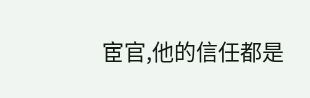宦官,他的信任都是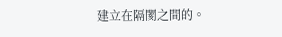建立在隔閡之間的。